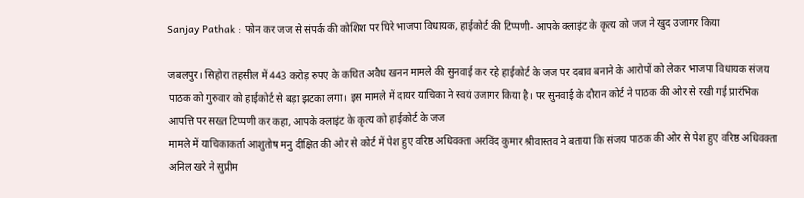Sanjay Pathak : फोन कर जज से संपर्क की कोशिश पर घिरे भाजपा विधायक, हाईकोर्ट की टिप्पणी- आपके क्लाइंट के कृत्य को जज ने खुद उजागर किया

जबलपुर। सिहोरा तहसील में 443 करोड़ रुपए के कथित अवैध खनन मामले की सुनवाई कर रहे हाईकोर्ट के जज पर दबाव बनाने के आरोपों को लेकर भाजपा विधायक संजय पाठक को गुरुवार को हाईकोर्ट से बड़ा झटका लगा। इस मामले में दायर याचिका ने स्वयं उजागर किया है। पर सुनवाई के दौरान कोर्ट ने पाठक की ओर से रखी गई प्रारंभिक आपत्ति पर सख्त टिप्पणी कर कहा, आपके क्लाइंट के कृत्य को हाईकोर्ट के जज
मामले में याचिकाकर्ता आशुतोष मनु दीक्षित की ओर से कोर्ट में पेश हुए वरिष्ठ अधिवक्ता अरविंद कुमार श्रीवास्तव ने बताया कि संजय पाठक की ओर से पेश हुए वरिष्ठ अधिवक्ता अनिल खरे ने सुप्रीम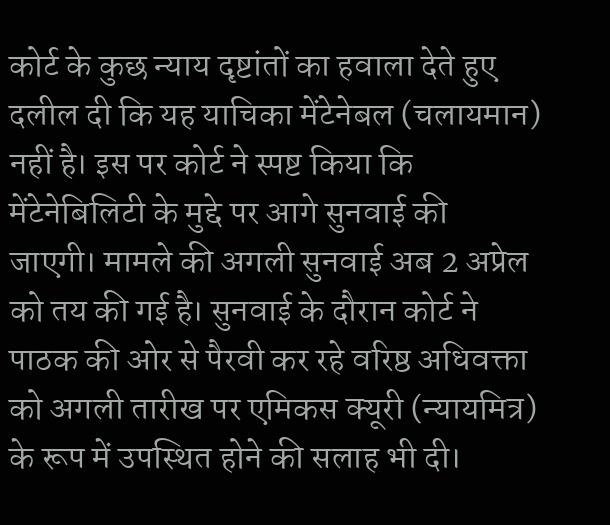कोर्ट के कुछ न्याय दृष्टांतों का हवाला देते हुए दलील दी कि यह याचिका मेंटेनेबल (चलायमान) नहीं है। इस पर कोर्ट ने स्पष्ट किया कि मेंटेनेबिलिटी के मुद्दे पर आगे सुनवाई की जाएगी। मामले की अगली सुनवाई अब 2 अप्रेल को तय की गई है। सुनवाई के दौरान कोर्ट ने पाठक की ओर से पैरवी कर रहे वरिष्ठ अधिवक्ता को अगली तारीख पर एमिकस क्यूरी (न्यायमित्र) के रूप में उपस्थित होने की सलाह भी दी।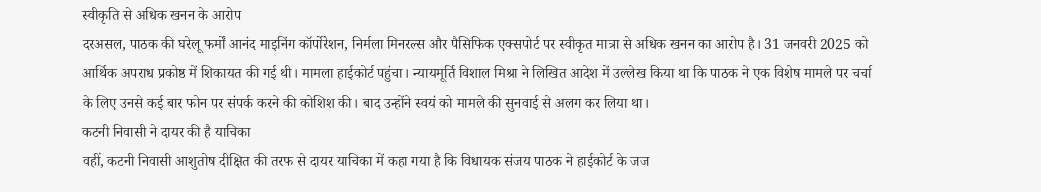स्वीकृति से अधिक खनन के आरोप
दरअसल, पाठक की घरेलू फर्मों आनंद माइनिंग कॉर्पोरेशन, निर्मला मिनरल्स और पैसिफिक एक्सपोर्ट पर स्वीकृत मात्रा से अधिक खनन का आरोप है। 31 जनवरी 2025 को आर्थिक अपराध प्रकोष्ठ में शिकायत की गई थी। मामला हाईकोर्ट पहुंचा। न्यायमूर्ति विशाल मिश्रा ने लिखित आदेश में उल्लेख किया था कि पाठक ने एक विशेष मामले पर चर्चा के लिए उनसे कई बार फोन पर संपर्क करने की कोशिश की। बाद उन्होंने स्वयं को मामले की सुनवाई से अलग कर लिया था।
कटनी निवासी ने दायर की है याचिका
वहीं, कटनी निवासी आशुतोष दीक्षित की तरफ से दायर याचिका में कहा गया है कि विधायक संजय पाठक ने हाईकोर्ट के जज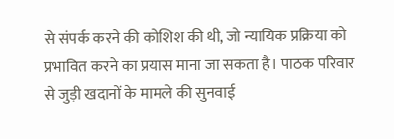से संपर्क करने की कोशिश की थी, जो न्यायिक प्रक्रिया को प्रभावित करने का प्रयास माना जा सकता है। पाठक परिवार से जुड़ी खदानों के मामले की सुनवाई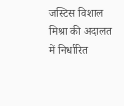जस्टिस विशाल मिश्रा की अदालत में निर्धारित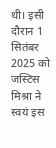थी। इसी दौरान 1 सितंबर 2025 को जस्टिस मिश्रा ने स्वयं इस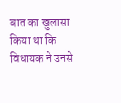बात का खुलासा किया था कि विधायक ने उनसे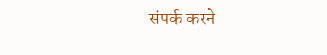संपर्क करने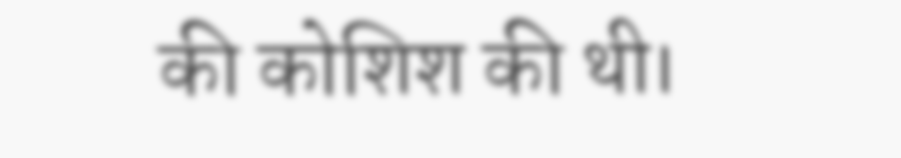की कोशिश की थी।